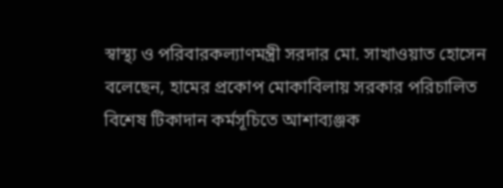স্বাস্থ্য ও পরিবারকল্যাণমন্ত্রী সরদার মো. সাখাওয়াত হোসেন বলেছেন, হামের প্রকোপ মোকাবিলায় সরকার পরিচালিত বিশেষ টিকাদান কর্মসূচিতে আশাব্যঞ্জক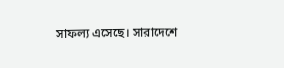সাফল্য এসেছে। সারাদেশে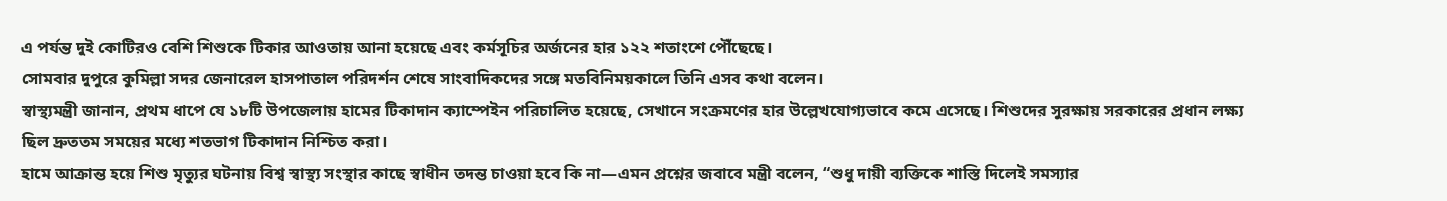এ পর্যন্ত দুই কোটিরও বেশি শিশুকে টিকার আওতায় আনা হয়েছে এবং কর্মসূচির অর্জনের হার ১২২ শতাংশে পৌঁছেছে।
সোমবার দুপুরে কুমিল্লা সদর জেনারেল হাসপাতাল পরিদর্শন শেষে সাংবাদিকদের সঙ্গে মতবিনিময়কালে তিনি এসব কথা বলেন।
স্বাস্থ্যমন্ত্রী জানান, প্রথম ধাপে যে ১৮টি উপজেলায় হামের টিকাদান ক্যাম্পেইন পরিচালিত হয়েছে, সেখানে সংক্রমণের হার উল্লেখযোগ্যভাবে কমে এসেছে। শিশুদের সুরক্ষায় সরকারের প্রধান লক্ষ্য ছিল দ্রুততম সময়ের মধ্যে শতভাগ টিকাদান নিশ্চিত করা।
হামে আক্রান্ত হয়ে শিশু মৃত্যুর ঘটনায় বিশ্ব স্বাস্থ্য সংস্থার কাছে স্বাধীন তদন্ত চাওয়া হবে কি না—এমন প্রশ্নের জবাবে মন্ত্রী বলেন, “শুধু দায়ী ব্যক্তিকে শাস্তি দিলেই সমস্যার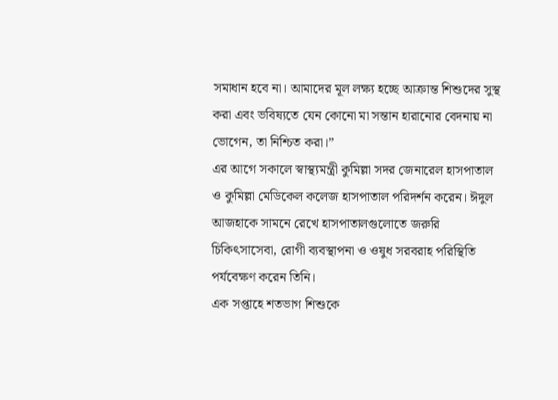সমাধান হবে না। আমাদের মূল লক্ষ্য হচ্ছে আক্রান্ত শিশুদের সুস্থ করা এবং ভবিষ্যতে যেন কোনো মা সন্তান হারানোর বেদনায় না ভোগেন, তা নিশ্চিত করা।”
এর আগে সকালে স্বাস্থ্যমন্ত্রী কুমিল্লা সদর জেনারেল হাসপাতাল ও কুমিল্লা মেডিকেল কলেজ হাসপাতাল পরিদর্শন করেন। ঈদুল আজহাকে সামনে রেখে হাসপাতালগুলোতে জরুরি চিকিৎসাসেবা, রোগী ব্যবস্থাপনা ও ওষুধ সরবরাহ পরিস্থিতি পর্যবেক্ষণ করেন তিনি।
এক সপ্তাহে শতভাগ শিশুকে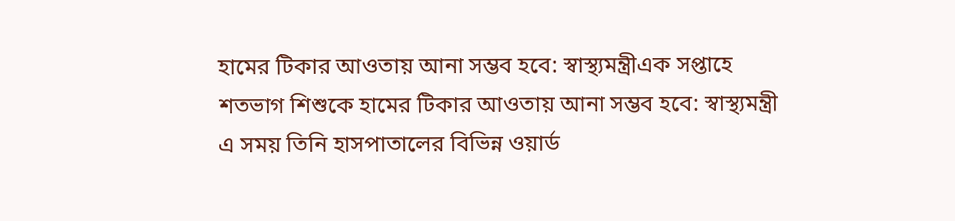হামের টিকার আওতায় আনা সম্ভব হবে: স্বাস্থ্যমন্ত্রীএক সপ্তাহে শতভাগ শিশুকে হামের টিকার আওতায় আনা সম্ভব হবে: স্বাস্থ্যমন্ত্রী
এ সময় তিনি হাসপাতালের বিভিন্ন ওয়ার্ড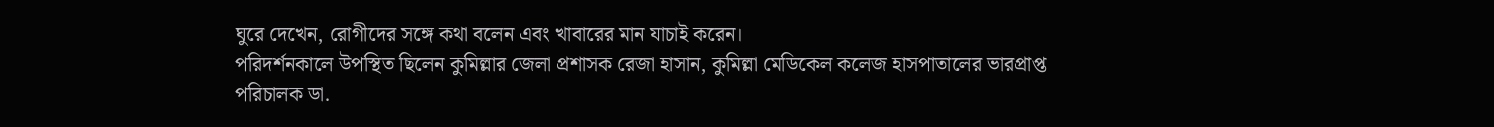ঘুরে দেখেন, রোগীদের সঙ্গে কথা বলেন এবং খাবারের মান যাচাই করেন।
পরিদর্শনকালে উপস্থিত ছিলেন কুমিল্লার জেলা প্রশাসক রেজা হাসান, কুমিল্লা মেডিকেল কলেজ হাসপাতালের ভারপ্রাপ্ত পরিচালক ডা.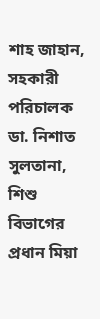শাহ জাহান, সহকারী পরিচালক ডা. নিশাত সুলতানা, শিশু বিভাগের প্রধান মিয়া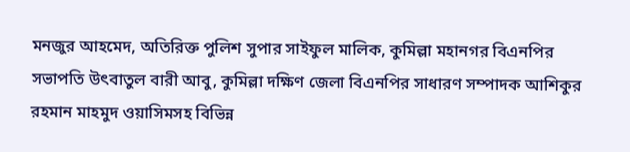মনজুর আহমেদ, অতিরিক্ত পুলিশ সুপার সাইফুল মালিক, কুমিল্লা মহানগর বিএনপির সভাপতি উৎবাতুল বারী আবু, কুমিল্লা দক্ষিণ জেলা বিএনপির সাধারণ সম্পাদক আশিকুর রহমান মাহমুদ ওয়াসিমসহ বিভিন্ন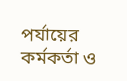পর্যায়ের কর্মকর্তা ও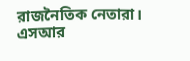রাজনৈতিক নেতারা।
এসআর